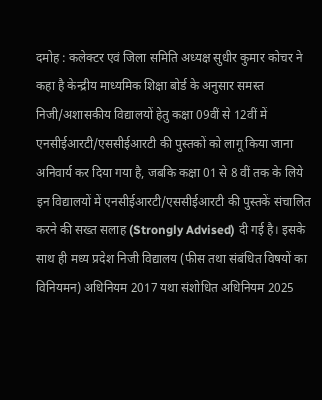दमोह : कलेक्टर एवं जिला समिति अध्यक्ष सुधीर कुमार कोचर ने कहा है केन्द्रीय माध्यमिक शिक्षा बोर्ड के अनुसार समस्त निजी/अशासकीय विद्यालयों हेतु कक्षा 09वीं से 12वीं में एनसीईआरटी/एससीईआरटी की पुस्तकों को लागू किया जाना अनिवार्य कर दिया गया है, जबकि कक्षा 01 से 8 वीं तक के लिये इन विद्यालयों में एनसीईआरटी/एससीईआरटी की पुस्तकें संचालित करने की सख्त सलाह (Strongly Advised) दी गई है। इसके साथ ही मध्य प्रदेश निजी विद्यालय (फीस तथा संबंधित विषयों का विनियमन) अधिनियम 2017 यथा संशोधित अधिनियम 2025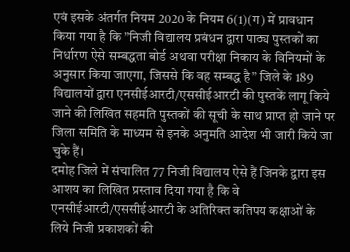एवं इसके अंतर्गत नियम 2020 के नियम 6(1)(ग) में प्रावधान किया गया है कि ”निजी विद्यालय प्रबंधन द्वारा पाठ्य पुस्तकों का निर्धारण ऐसे सम्बद्धता बोर्ड अथवा परीक्षा निकाय के विनियमों के अनुसार किया जाएगा, जिससे कि वह सम्बद्ध है” जिले के 189 विद्यालयों द्वारा एनसीईआरटी/एससीईआरटी की पुस्तकें लागू किये जाने की लिखित सहमति पुस्तकों की सूची के साथ प्राप्त हो जाने पर जिला समिति के माध्यम से इनके अनुमति आदेश भी जारी किये जा चुके हैं।
दमोह जिले में संचालित 77 निजी विद्यालय ऐसे हैं जिनके द्वारा इस आशय का लिखित प्रस्ताव दिया गया है कि वे एनसीईआरटी/एससीईआरटी के अतिरिक्त कतिपय कक्षाओं के लिये निजी प्रकाशकों की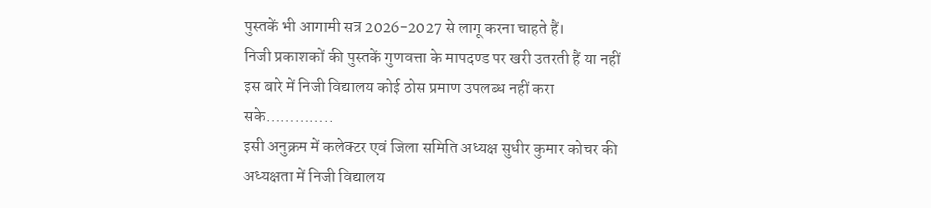पुस्तकें भी आगामी सत्र 2026-2027 से लागू करना चाहते हैं।
निजी प्रकाशकों की पुस्तकें गुणवत्ता के मापदण्ड पर खरी उतरती हैं या नहीं इस बारे में निजी विद्यालय कोई ठोस प्रमाण उपलब्ध नहीं करा सके…………..
इसी अनुक्रम में कलेक्टर एवं जिला समिति अध्यक्ष सुधीर कुमार कोचर की अध्यक्षता में निजी विद्यालय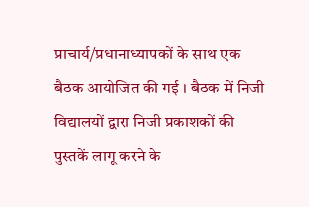प्राचार्य/प्रधानाध्यापकों के साथ एक बैठक आयोजित की गई । बैठक में निजी विद्यालयों द्वारा निजी प्रकाशकों की पुस्तकें लागू करने के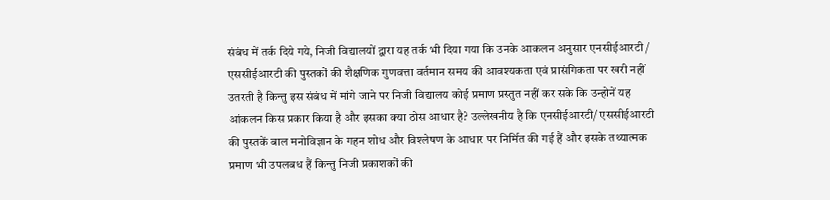संबंध में तर्क दिये गये, निजी विद्यालयों द्वारा यह तर्क भी दिया गया कि उनके आकलन अनुसार एनसीईआरटी / एससीईआरटी की पुस्तकों की शैक्षणिक गुणवत्ता वर्तमान समय की आवश्यकता एवं प्रासंगिकता पर खरी नहीं उतरती है किन्तु इस संबंध में मांगे जाने पर निजी विद्यालय कोई प्रमाण प्रस्तुत नहीं कर सके कि उन्होनें यह आंकलन किस प्रकार किया है और इसका क्या ठोस आधार है? उल्लेखनीय है कि एनसीईआरटी/ एससीईआरटी की पुस्तकें बाल मनोविज्ञान के गहन शोध और विश्लेषण के आधार पर निर्मित की गई हैं और इसके तथ्यात्मक प्रमाण भी उपलबध हैं किन्तु निजी प्रकाशकों की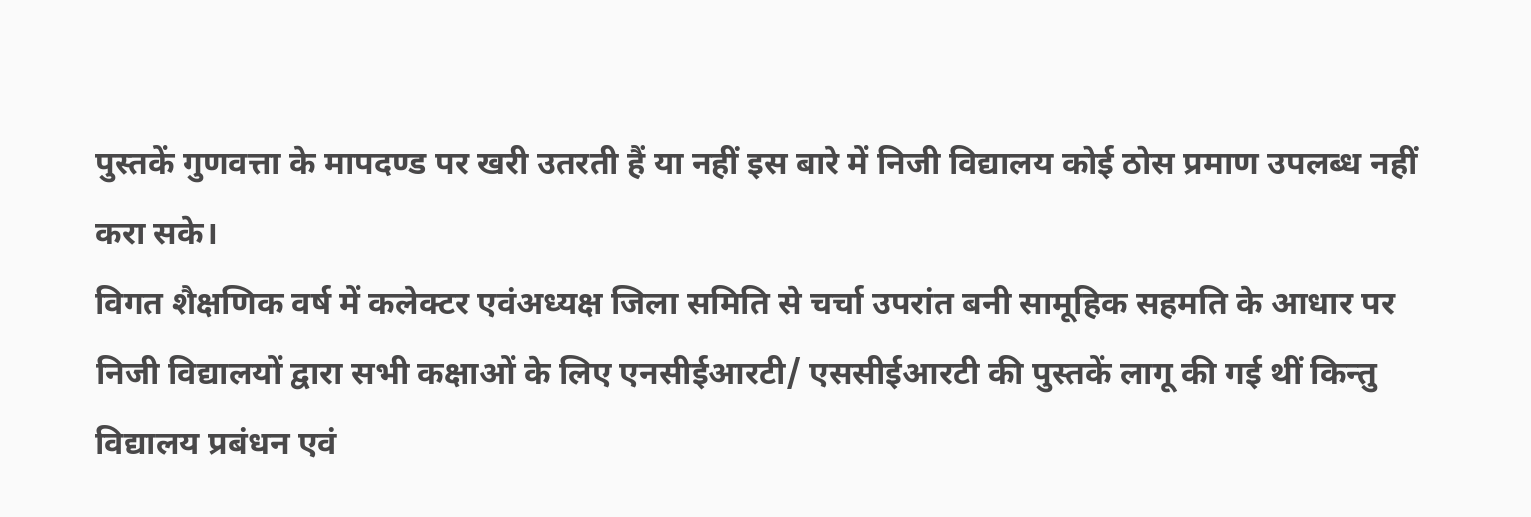पुस्तकें गुणवत्ता के मापदण्ड पर खरी उतरती हैं या नहीं इस बारे में निजी विद्यालय कोई ठोस प्रमाण उपलब्ध नहीं करा सके।
विगत शैक्षणिक वर्ष में कलेक्टर एवंअध्यक्ष जिला समिति से चर्चा उपरांत बनी सामूहिक सहमति के आधार पर निजी विद्यालयों द्वारा सभी कक्षाओं के लिए एनसीईआरटी/ एससीईआरटी की पुस्तकें लागू की गई थीं किन्तु विद्यालय प्रबंधन एवं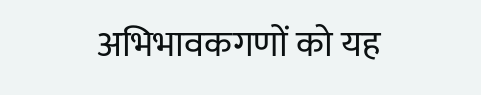अभिभावकगणों को यह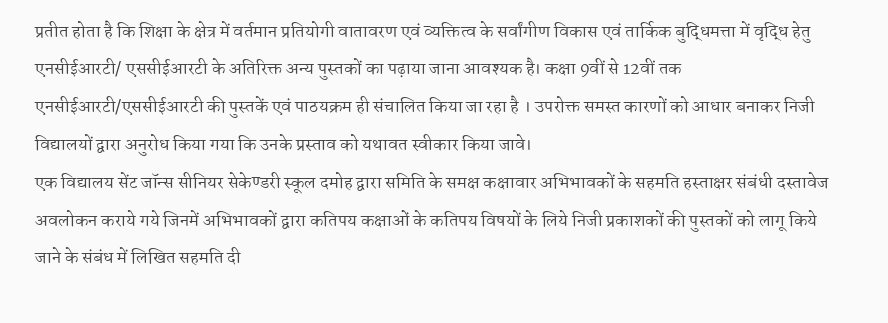प्रतीत होता है कि शिक्षा के क्षेत्र में वर्तमान प्रतियोगी वातावरण एवं व्यक्तित्व के सर्वांगीण विकास एवं तार्किक बुद्धिमत्ता में वृद्धि हेतु एनसीईआरटी/ एससीईआरटी के अतिरिक्त अन्य पुस्तकों का पढ़ाया जाना आवश्यक है। कक्षा 9वीं से 12वीं तक एनसीईआरटी/एससीईआरटी की पुस्तकें एवं पाठयक्रम ही संचालित किया जा रहा है । उपरोक्त समस्त कारणों को आधार बनाकर निजी विद्यालयों द्वारा अनुरोध किया गया कि उनके प्रस्ताव को यथावत स्वीकार किया जावे।
एक विद्यालय सेंट जॉन्स सीनियर सेकेण्डरी स्कूल दमोह द्वारा समिति के समक्ष कक्षावार अभिभावकों के सहमति हस्ताक्षर संबंधी दस्तावेज अवलोकन कराये गये जिनमें अभिभावकों द्वारा कतिपय कक्षाओं के कतिपय विषयों के लिये निजी प्रकाशकों की पुस्तकों को लागू किये जाने के संबंध में लिखित सहमति दी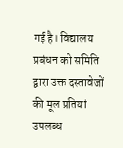गई है। विद्यालय प्रबंधन को समिति द्वारा उक्त दस्तावेजों की मूल प्रतियां उपलब्ध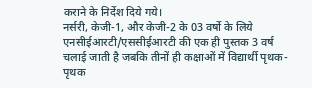कराने के निर्देश दिये गये।
नर्सरी, केजी-1, और केजी-2 के 03 वर्षो के लिये एनसीईआरटी/एससीईआरटी की एक ही पुस्तक 3 वर्ष चलाई जाती है जबकि तीनों ही कक्षाओं में विद्यार्थी पृथक-पृथक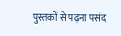पुस्तकों से पढ़ना पसंद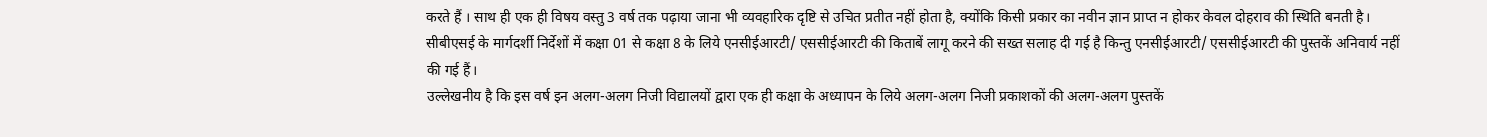करते हैं । साथ ही एक ही विषय वस्तु 3 वर्ष तक पढ़ाया जाना भी व्यवहारिक दृष्टि से उचित प्रतीत नहीं होता है, क्योंकि किसी प्रकार का नवीन ज्ञान प्राप्त न होकर केवल दोहराव की स्थिति बनती है। सीबीएसई के मार्गदर्शी निर्देशों में कक्षा 01 से कक्षा 8 के लिये एनसीईआरटी/ एससीईआरटी की किताबें लागू करने की सख्त सलाह दी गई है किन्तु एनसीईआरटी/ एससीईआरटी की पुस्तकें अनिवार्य नहीं की गई हैं।
उल्लेखनीय है कि इस वर्ष इन अलग-अलग निजी विद्यालयों द्वारा एक ही कक्षा के अध्यापन के लिये अलग-अलग निजी प्रकाशकों की अलग-अलग पुस्तकें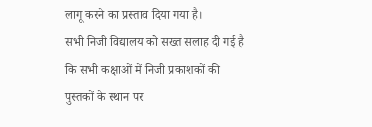लागू करने का प्रस्ताव दिया गया है।
सभी निजी विद्यालय को सख्त सलाह दी गई है कि सभी कक्षाओं में निजी प्रकाशकों की पुस्तकों के स्थान पर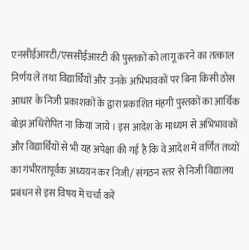एनसीईआरटी/एससीईआरटी की पुस्तकों को लागू करने का तत्काल निर्णय लें तथा विद्यार्थियों और उनके अभिभावकों पर बिना किसी ठोस आधार के निजी प्रकाशकों के द्वारा प्रकाशित मंहगी पुस्तकों का आर्थिक बोझ अधिरोपित ना किया जाये । इस आदेश के माध्यम से अभिभावकों और विद्यार्थियों से भी यह अपेक्षा की गई है कि वे आदेश में वर्णित तथ्यों का गंभीरतापूर्वक अध्ययन कर निजी/ संगठन स्तर से निजी विद्यालय प्रबंधन से इस विषय में चर्चा करें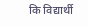कि विद्यार्थी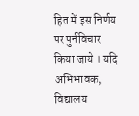हित में इस निर्णय पर पुर्नविचार किया जाये । यदि अभिभावक, विद्यालय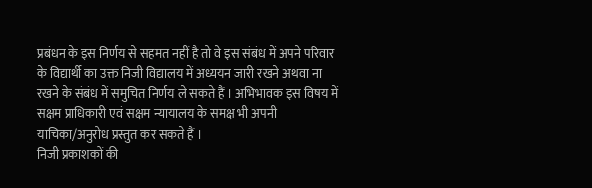प्रबंधन के इस निर्णय से सहमत नहीं है तो वे इस संबंध में अपने परिवार के विद्यार्थी का उक्त निजी विद्यालय में अध्ययन जारी रखने अथवा ना रखने के संबंध में समुचित निर्णय ले सकते हैं । अभिभावक इस विषय में सक्षम प्राधिकारी एवं सक्षम न्यायालय के समक्ष भी अपनी याचिका/अनुरोध प्रस्तुत कर सकते हैं ।
निजी प्रकाशकों की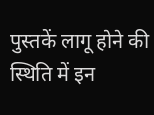पुस्तकें लागू होने की स्थिति में इन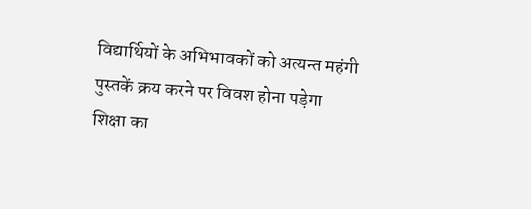विद्यार्थियों के अभिभावकों को अत्यन्त महंगी पुस्तकें क्रय करने पर विवश होना पड़ेगा
शिक्षा का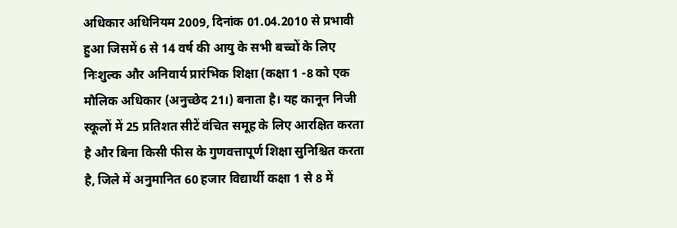अधिकार अधिनियम 2009, दिनांक 01.04.2010 से प्रभावी हुआ जिसमें 6 से 14 वर्ष की आयु के सभी बच्चों के लिए निःशुल्क और अनिवार्य प्रारंभिक शिक्षा (कक्षा 1 -8 को एक मौलिक अधिकार (अनुच्छेद 21।) बनाता है। यह कानून निजी स्कूलों में 25 प्रतिशत सीटें वंचित समूह के लिए आरक्षित करता है और बिना किसी फीस के गुणवत्तापूर्ण शिक्षा सुनिश्चित करता है, जिले में अनुमानित 60 हजार विद्यार्थी कक्षा 1 से 8 में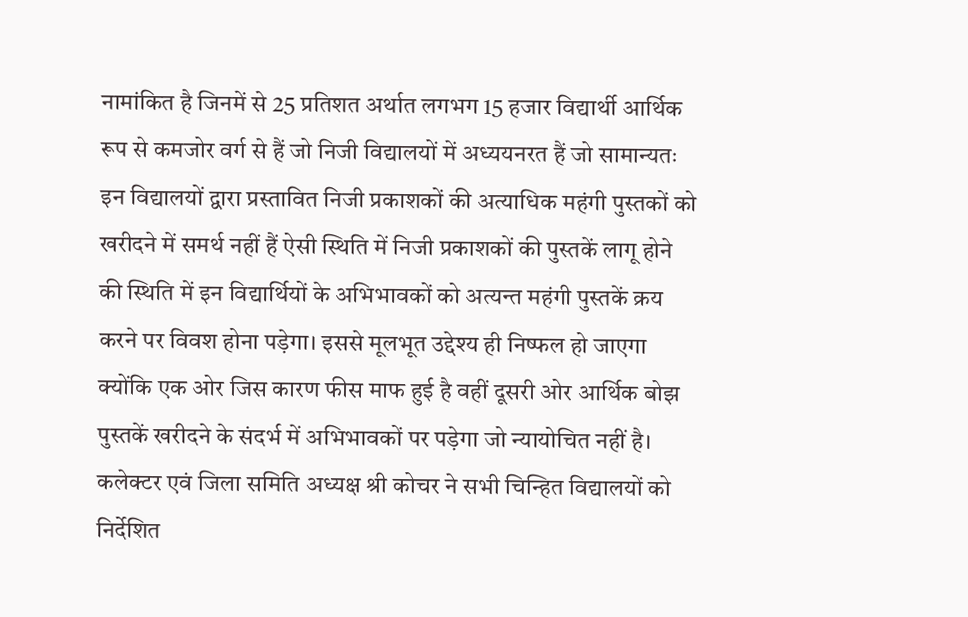नामांकित है जिनमें से 25 प्रतिशत अर्थात लगभग 15 हजार विद्यार्थी आर्थिक रूप से कमजोर वर्ग से हैं जो निजी विद्यालयों में अध्ययनरत हैं जो सामान्यतः इन विद्यालयों द्वारा प्रस्तावित निजी प्रकाशकों की अत्याधिक महंगी पुस्तकों को खरीदने में समर्थ नहीं हैं ऐसी स्थिति में निजी प्रकाशकों की पुस्तकें लागू होने की स्थिति में इन विद्यार्थियों के अभिभावकों को अत्यन्त महंगी पुस्तकें क्रय करने पर विवश होना पड़ेगा। इससे मूलभूत उद्देश्य ही निष्फल हो जाएगा क्योंकि एक ओर जिस कारण फीस माफ हुई है वहीं दूसरी ओर आर्थिक बोझ पुस्तकें खरीदने के संदर्भ में अभिभावकों पर पड़ेगा जो न्यायोचित नहीं है।
कलेक्टर एवं जिला समिति अध्यक्ष श्री कोचर ने सभी चिन्हित विद्यालयों को निर्देशित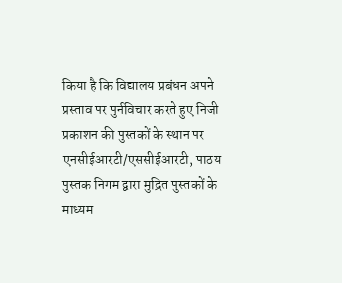किया है कि विद्यालय प्रबंधन अपने प्रस्ताव पर पुर्नविचार करते हुए निजी प्रकाशन की पुस्तकों के स्थान पर एनसीईआरटी/एससीईआरटी, पाठय पुस्तक निगम द्वारा मुद्रित पुस्तकों के माध्यम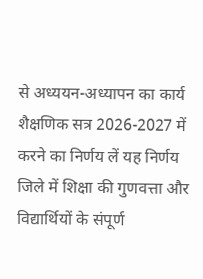से अध्ययन-अध्यापन का कार्य शैक्षणिक सत्र 2026-2027 में करने का निर्णय लें यह निर्णय जिले में शिक्षा की गुणवत्ता और विद्यार्थियों के संपूर्ण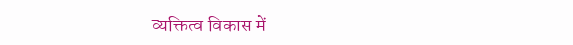व्यक्तित्व विकास में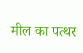मील का पत्थर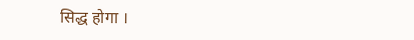सिद्ध होगा ।